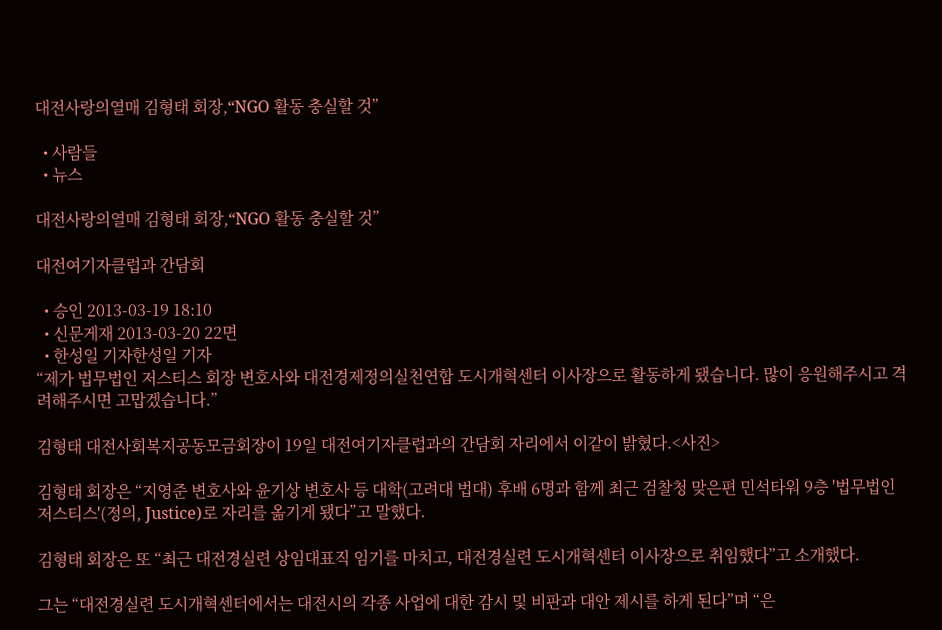대전사랑의열매 김형태 회장,“NGO 활동 충실할 것”

  • 사람들
  • 뉴스

대전사랑의열매 김형태 회장,“NGO 활동 충실할 것”

대전여기자클럽과 간담회

  • 승인 2013-03-19 18:10
  • 신문게재 2013-03-20 22면
  • 한성일 기자한성일 기자
“제가 법무법인 저스티스 회장 변호사와 대전경제정의실천연합 도시개혁센터 이사장으로 활동하게 됐습니다. 많이 응원해주시고 격려해주시면 고맙겠습니다.”

김형태 대전사회복지공동모금회장이 19일 대전여기자클럽과의 간담회 자리에서 이같이 밝혔다.<사진>

김형태 회장은 “지영준 변호사와 윤기상 변호사 등 대학(고려대 법대) 후배 6명과 함께 최근 검찰청 맞은편 민석타워 9층 '법무법인 저스티스'(정의, Justice)로 자리를 옮기게 됐다”고 말했다.

김형태 회장은 또 “최근 대전경실련 상임대표직 임기를 마치고, 대전경실련 도시개혁센터 이사장으로 취임했다”고 소개했다.

그는 “대전경실련 도시개혁센터에서는 대전시의 각종 사업에 대한 감시 및 비판과 대안 제시를 하게 된다”며 “은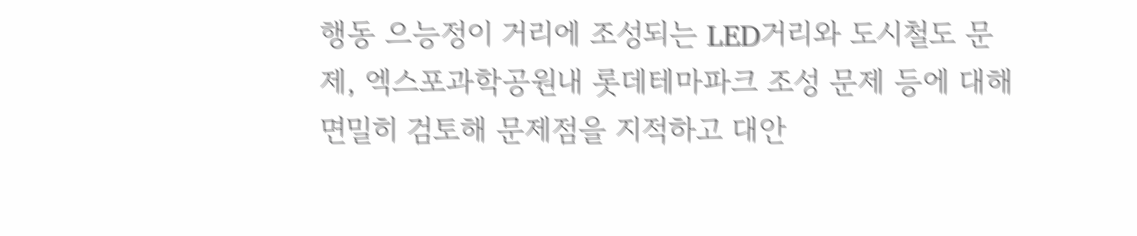행동 으능정이 거리에 조성되는 LED거리와 도시철도 문제, 엑스포과학공원내 롯데테마파크 조성 문제 등에 대해 면밀히 검토해 문제점을 지적하고 대안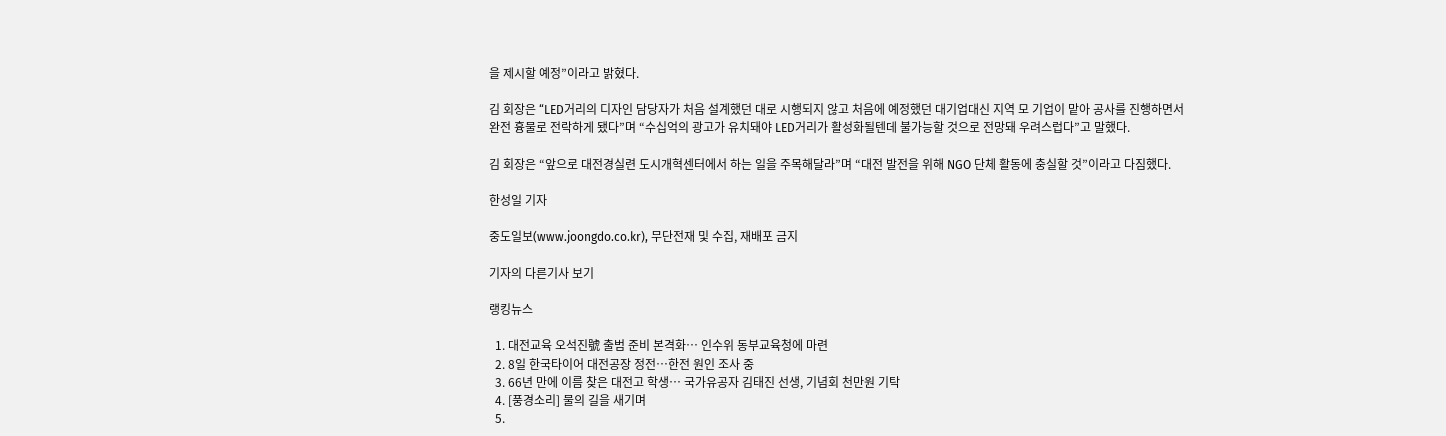을 제시할 예정”이라고 밝혔다.

김 회장은 “LED거리의 디자인 담당자가 처음 설계했던 대로 시행되지 않고 처음에 예정했던 대기업대신 지역 모 기업이 맡아 공사를 진행하면서 완전 흉물로 전락하게 됐다”며 “수십억의 광고가 유치돼야 LED거리가 활성화될텐데 불가능할 것으로 전망돼 우려스럽다”고 말했다.

김 회장은 “앞으로 대전경실련 도시개혁센터에서 하는 일을 주목해달라”며 “대전 발전을 위해 NGO 단체 활동에 충실할 것”이라고 다짐했다.

한성일 기자

중도일보(www.joongdo.co.kr), 무단전재 및 수집, 재배포 금지

기자의 다른기사 보기

랭킹뉴스

  1. 대전교육 오석진號 출범 준비 본격화… 인수위 동부교육청에 마련
  2. 8일 한국타이어 대전공장 정전…한전 원인 조사 중
  3. 66년 만에 이름 찾은 대전고 학생… 국가유공자 김태진 선생, 기념회 천만원 기탁
  4. [풍경소리] 물의 길을 새기며
  5.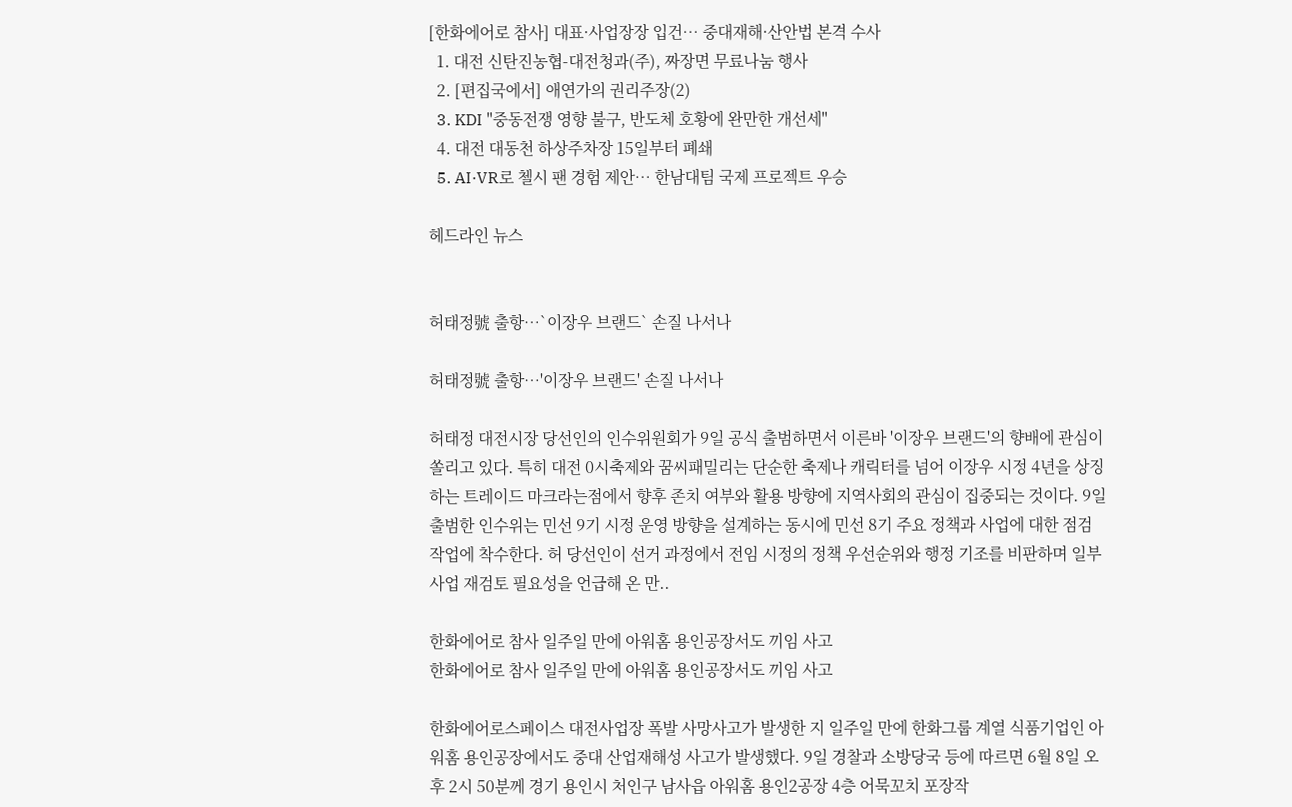[한화에어로 참사] 대표·사업장장 입건… 중대재해·산안법 본격 수사
  1. 대전 신탄진농협-대전청과(주), 짜장면 무료나눔 행사
  2. [편집국에서] 애연가의 권리주장(2)
  3. KDI "중동전쟁 영향 불구, 반도체 호황에 완만한 개선세"
  4. 대전 대동천 하상주차장 15일부터 폐쇄
  5. AI·VR로 첼시 팬 경험 제안… 한남대팀 국제 프로젝트 우승

헤드라인 뉴스


허태정號 출항…`이장우 브랜드` 손질 나서나

허태정號 출항…'이장우 브랜드' 손질 나서나

허태정 대전시장 당선인의 인수위원회가 9일 공식 출범하면서 이른바 '이장우 브랜드'의 향배에 관심이 쏠리고 있다. 특히 대전 0시축제와 꿈씨패밀리는 단순한 축제나 캐릭터를 넘어 이장우 시정 4년을 상징하는 트레이드 마크라는점에서 향후 존치 여부와 활용 방향에 지역사회의 관심이 집중되는 것이다. 9일 출범한 인수위는 민선 9기 시정 운영 방향을 설계하는 동시에 민선 8기 주요 정책과 사업에 대한 점검 작업에 착수한다. 허 당선인이 선거 과정에서 전임 시정의 정책 우선순위와 행정 기조를 비판하며 일부 사업 재검토 필요성을 언급해 온 만..

한화에어로 참사 일주일 만에 아워홈 용인공장서도 끼임 사고
한화에어로 참사 일주일 만에 아워홈 용인공장서도 끼임 사고

한화에어로스페이스 대전사업장 폭발 사망사고가 발생한 지 일주일 만에 한화그룹 계열 식품기업인 아워홈 용인공장에서도 중대 산업재해성 사고가 발생했다. 9일 경찰과 소방당국 등에 따르면 6월 8일 오후 2시 50분께 경기 용인시 처인구 남사읍 아워홈 용인2공장 4층 어묵꼬치 포장작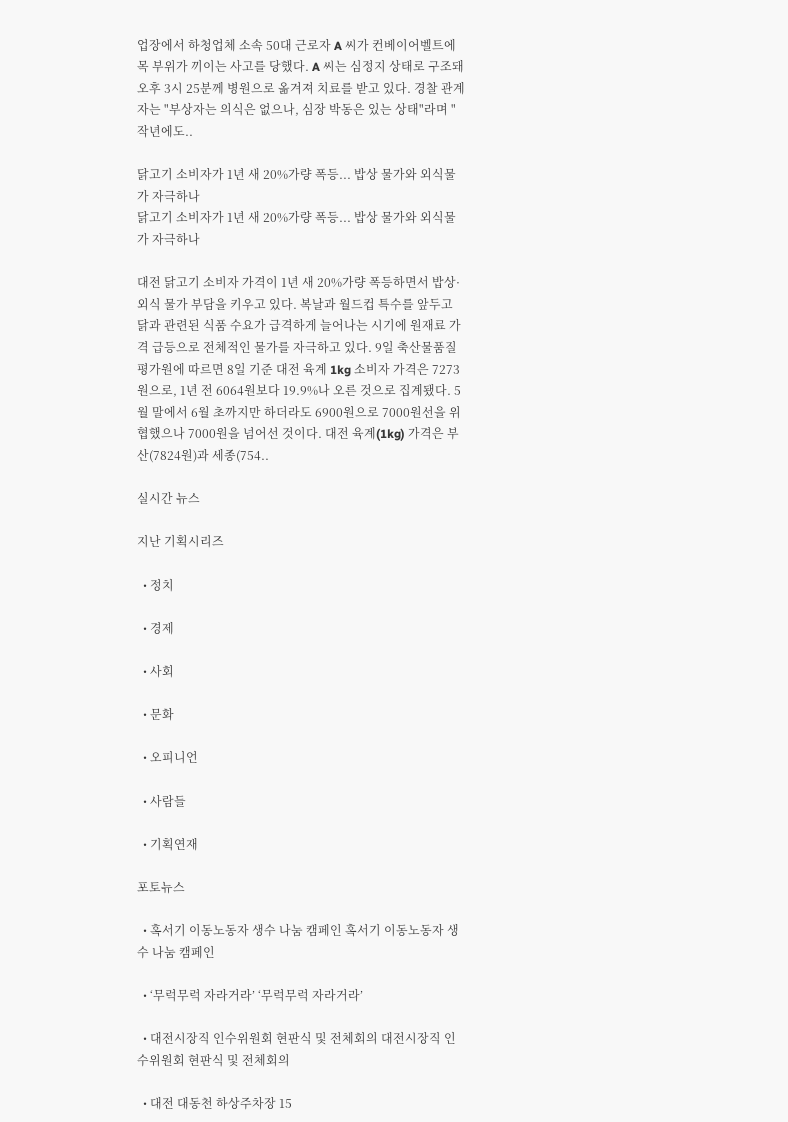업장에서 하청업체 소속 50대 근로자 A 씨가 컨베이어벨트에 목 부위가 끼이는 사고를 당했다. A 씨는 심정지 상태로 구조돼 오후 3시 25분께 병원으로 옮겨져 치료를 받고 있다. 경찰 관계자는 "부상자는 의식은 없으나, 심장 박동은 있는 상태"라며 "작년에도..

닭고기 소비자가 1년 새 20%가량 폭등... 밥상 물가와 외식물가 자극하나
닭고기 소비자가 1년 새 20%가량 폭등... 밥상 물가와 외식물가 자극하나

대전 닭고기 소비자 가격이 1년 새 20%가량 폭등하면서 밥상·외식 물가 부담을 키우고 있다. 복날과 월드컵 특수를 앞두고 닭과 관련된 식품 수요가 급격하게 늘어나는 시기에 원재료 가격 급등으로 전체적인 물가를 자극하고 있다. 9일 축산물품질평가원에 따르면 8일 기준 대전 육계 1kg 소비자 가격은 7273원으로, 1년 전 6064원보다 19.9%나 오른 것으로 집계됐다. 5월 말에서 6월 초까지만 하더라도 6900원으로 7000원선을 위협했으나 7000원을 넘어선 것이다. 대전 육계(1kg) 가격은 부산(7824원)과 세종(754..

실시간 뉴스

지난 기획시리즈

  • 정치

  • 경제

  • 사회

  • 문화

  • 오피니언

  • 사람들

  • 기획연재

포토뉴스

  • 혹서기 이동노동자 생수 나눔 캠페인 혹서기 이동노동자 생수 나눔 캠페인

  • ‘무럭무럭 자라거라’ ‘무럭무럭 자라거라’

  • 대전시장직 인수위원회 현판식 및 전체회의 대전시장직 인수위원회 현판식 및 전체회의

  • 대전 대동천 하상주차장 15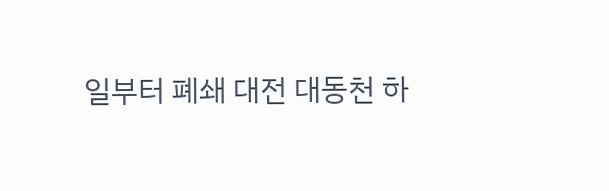일부터 폐쇄 대전 대동천 하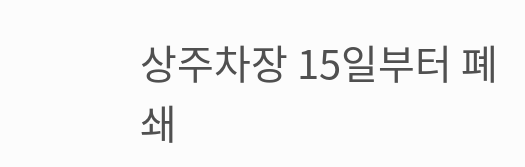상주차장 15일부터 폐쇄